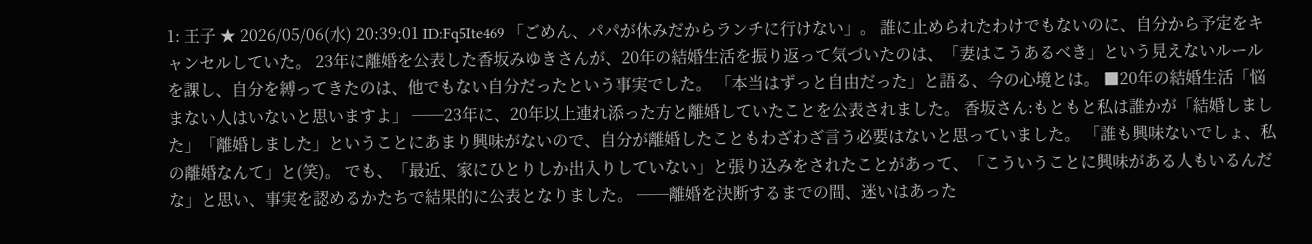1: 王子 ★ 2026/05/06(水) 20:39:01 ID:Fq5Ite469 「ごめん、パパが休みだからランチに行けない」。 誰に止められたわけでもないのに、自分から予定をキャンセルしていた。 23年に離婚を公表した香坂みゆきさんが、20年の結婚生活を振り返って気づいたのは、「妻はこうあるべき」という見えないルールを課し、自分を縛ってきたのは、他でもない自分だったという事実でした。 「本当はずっと自由だった」と語る、今の心境とは。 ■20年の結婚生活「悩まない人はいないと思いますよ」 ──23年に、20年以上連れ添った方と離婚していたことを公表されました。 香坂さん:もともと私は誰かが「結婚しました」「離婚しました」ということにあまり興味がないので、自分が離婚したこともわざわざ言う必要はないと思っていました。 「誰も興味ないでしょ、私の離婚なんて」と(笑)。 でも、「最近、家にひとりしか出入りしていない」と張り込みをされたことがあって、「こういうことに興味がある人もいるんだな」と思い、事実を認めるかたちで結果的に公表となりました。 ──離婚を決断するまでの間、迷いはあった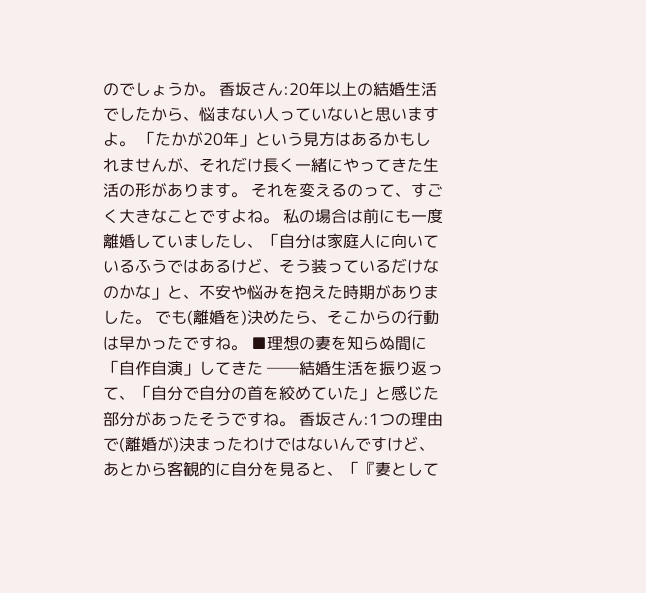のでしょうか。 香坂さん:20年以上の結婚生活でしたから、悩まない人っていないと思いますよ。 「たかが20年」という見方はあるかもしれませんが、それだけ長く一緒にやってきた生活の形があります。 それを変えるのって、すごく大きなことですよね。 私の場合は前にも一度離婚していましたし、「自分は家庭人に向いているふうではあるけど、そう装っているだけなのかな」と、不安や悩みを抱えた時期がありました。 でも(離婚を)決めたら、そこからの行動は早かったですね。 ■理想の妻を知らぬ間に「自作自演」してきた ──結婚生活を振り返って、「自分で自分の首を絞めていた」と感じた部分があったそうですね。 香坂さん:1つの理由で(離婚が)決まったわけではないんですけど、あとから客観的に自分を見ると、「『妻として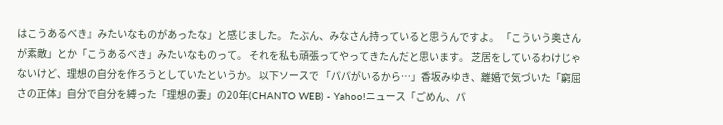はこうあるべき』みたいなものがあったな」と感じました。 たぶん、みなさん持っていると思うんですよ。 「こういう奥さんが素敵」とか「こうあるべき」みたいなものって。 それを私も頑張ってやってきたんだと思います。 芝居をしているわけじゃないけど、理想の自分を作ろうとしていたというか。 以下ソースで 「パパがいるから…」香坂みゆき、離婚で気づいた「窮屈さの正体」自分で自分を縛った「理想の妻」の20年(CHANTO WEB) - Yahoo!ニュース「ごめん、パ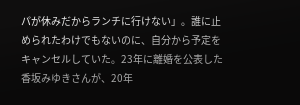パが休みだからランチに行けない」。誰に止められたわけでもないのに、自分から予定をキャンセルしていた。23年に離婚を公表した香坂みゆきさんが、20年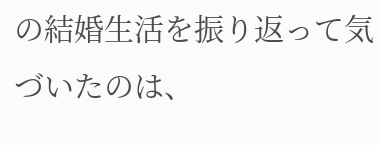の結婚生活を振り返って気づいたのは、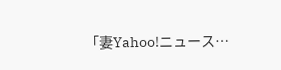「妻Yahoo!ニュース…